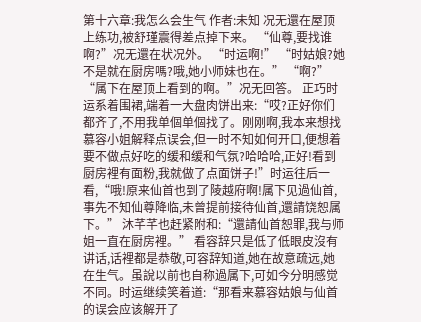第十六章:我怎么会生气 作者:未知 况无還在屋顶上练功,被舒瑾震得差点掉下来。 “仙尊,要找谁啊?”况无還在状况外。 “时运啊!” “时姑娘?她不是就在厨房嗎?哦,她小师妹也在。” “啊?” “属下在屋顶上看到的啊。”况无回答。 正巧时运系着围裙,端着一大盘肉饼出来:“哎?正好你们都齐了,不用我单個单個找了。刚刚啊,我本来想找慕容小姐解释点误会,但一时不知如何开口,便想着要不做点好吃的缓和缓和气氛?哈哈哈,正好!看到厨房裡有面粉,我就做了点面饼子!”时运往后一看,“哦!原来仙首也到了陵越府啊!属下见過仙首,事先不知仙尊降临,未曾提前接待仙首,還請饶恕属下。” 沐芊芊也赶紧附和:“還請仙首恕罪,我与师姐一直在厨房裡。” 看容辞只是低了低眼皮沒有讲话,话裡都是恭敬,可容辞知道,她在故意疏远,她在生气。虽說以前也自称過属下,可如今分明感觉不同。时运继续笑着道:“那看来慕容姑娘与仙首的误会应该解开了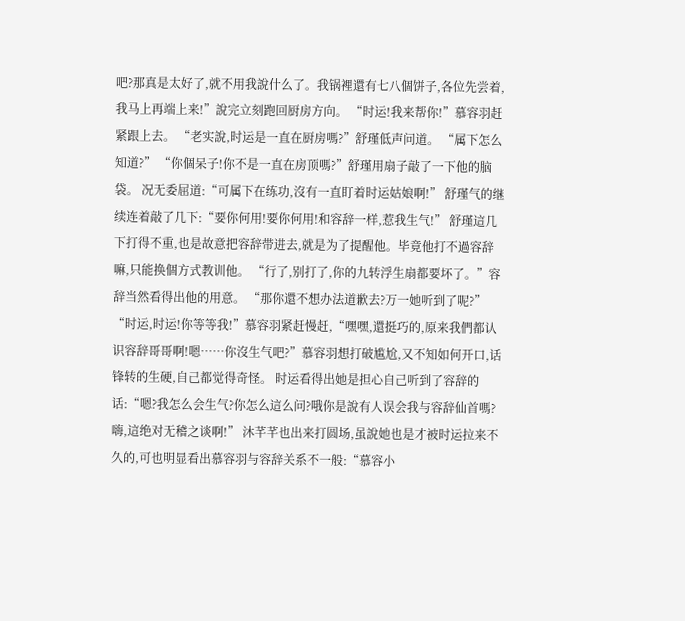吧?那真是太好了,就不用我說什么了。我锅裡還有七八個饼子,各位先尝着,我马上再端上来!”說完立刻跑回厨房方向。 “时运!我来帮你!”慕容羽赶紧跟上去。 “老实說,时运是一直在厨房嗎?”舒瑾低声问道。 “属下怎么知道?” “你個呆子!你不是一直在房顶嗎?”舒瑾用扇子敲了一下他的脑袋。 况无委屈道:“可属下在练功,沒有一直盯着时运姑娘啊!” 舒瑾气的继续连着敲了几下:“要你何用!要你何用!和容辞一样,惹我生气!” 舒瑾這几下打得不重,也是故意把容辞带进去,就是为了提醒他。毕竟他打不過容辞嘛,只能换個方式教训他。 “行了,别打了,你的九转浮生扇都要坏了。”容辞当然看得出他的用意。 “那你還不想办法道歉去?万一她听到了呢?” “时运,时运!你等等我!”慕容羽紧赶慢赶,“嘿嘿,還挺巧的,原来我們都认识容辞哥哥啊!嗯……你沒生气吧?”慕容羽想打破尴尬,又不知如何开口,话锋转的生硬,自己都觉得奇怪。 时运看得出她是担心自己听到了容辞的话:“嗯?我怎么会生气?你怎么這么问?哦你是說有人误会我与容辞仙首嗎?嗨,這绝对无稽之谈啊!” 沐芊芊也出来打圆场,虽說她也是才被时运拉来不久的,可也明显看出慕容羽与容辞关系不一般:“慕容小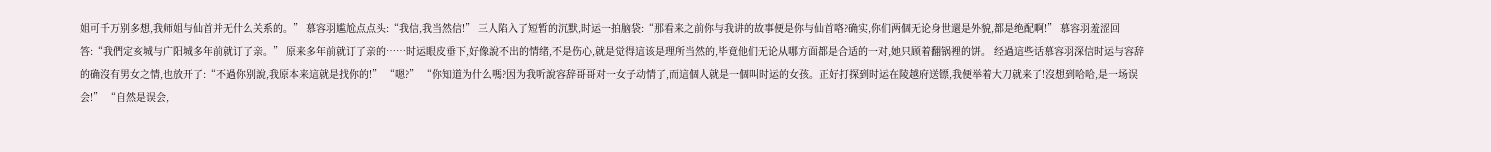姐可千万别多想,我师姐与仙首并无什么关系的。” 慕容羽尴尬点点头:“我信,我当然信!” 三人陷入了短暂的沉默,时运一拍脑袋:“那看来之前你与我讲的故事便是你与仙首咯?确实,你们两個无论身世還是外貌,都是绝配啊!” 慕容羽羞涩回答:“我們定亥城与广阳城多年前就订了亲。” 原来多年前就订了亲的……时运眼皮垂下,好像說不出的情绪,不是伤心,就是觉得這该是理所当然的,毕竟他们无论从哪方面都是合适的一对,她只顾着翻锅裡的饼。 经過這些话慕容羽深信时运与容辞的确沒有男女之情,也放开了:“不過你别說,我原本来這就是找你的!” “嗯?” “你知道为什么嗎?因为我听說容辞哥哥对一女子动情了,而這個人就是一個叫时运的女孩。正好打探到时运在陵越府送镖,我便举着大刀就来了!沒想到哈哈,是一场误会!” “自然是误会,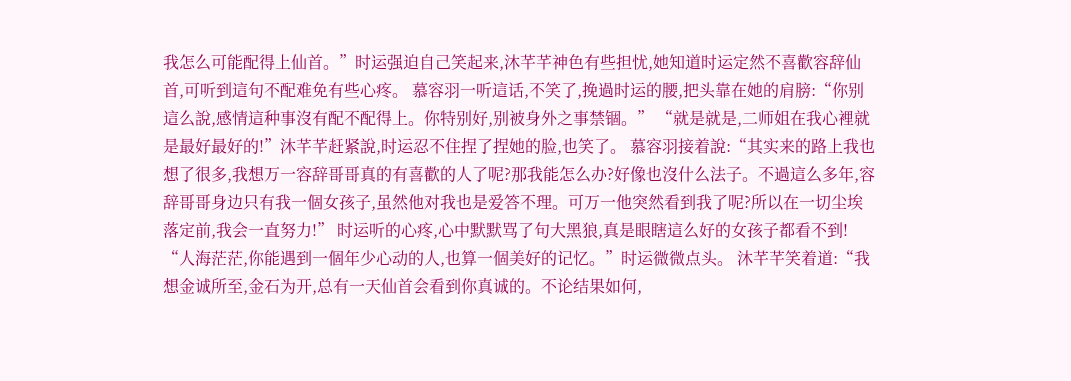我怎么可能配得上仙首。”时运强迫自己笑起来,沐芊芊神色有些担忧,她知道时运定然不喜歡容辞仙首,可听到這句不配难免有些心疼。 慕容羽一听這话,不笑了,挽過时运的腰,把头靠在她的肩膀:“你别這么說,感情這种事沒有配不配得上。你特别好,别被身外之事禁锢。” “就是就是,二师姐在我心裡就是最好最好的!”沐芊芊赶紧說,时运忍不住捏了捏她的脸,也笑了。 慕容羽接着說:“其实来的路上我也想了很多,我想万一容辞哥哥真的有喜歡的人了呢?那我能怎么办?好像也沒什么法子。不過這么多年,容辞哥哥身边只有我一個女孩子,虽然他对我也是爱答不理。可万一他突然看到我了呢?所以在一切尘埃落定前,我会一直努力!” 时运听的心疼,心中默默骂了句大黑狼,真是眼瞎這么好的女孩子都看不到! “人海茫茫,你能遇到一個年少心动的人,也算一個美好的记忆。”时运微微点头。 沐芊芊笑着道:“我想金诚所至,金石为开,总有一天仙首会看到你真诚的。不论结果如何,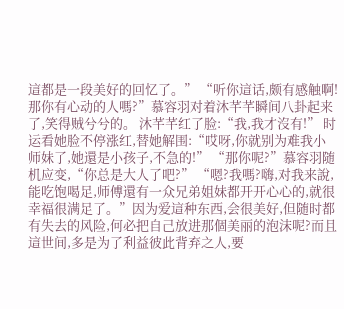這都是一段美好的回忆了。” “听你這话,颇有感触啊!那你有心动的人嗎?”慕容羽对着沐芊芊瞬间八卦起来了,笑得贼兮兮的。 沐芊芊红了脸:“我,我才沒有!” 时运看她脸不停涨红,替她解围:“哎呀,你就别为难我小师妹了,她還是小孩子,不急的!” “那你呢?”慕容羽随机应变,“你总是大人了吧?” “嗯?我嗎?嗨,对我来說,能吃饱喝足,师傅還有一众兄弟姐妹都开开心心的,就很幸福很满足了。”因为爱這种东西,会很美好,但随时都有失去的风险,何必把自己放进那個美丽的泡沫呢?而且這世间,多是为了利益彼此背弃之人,要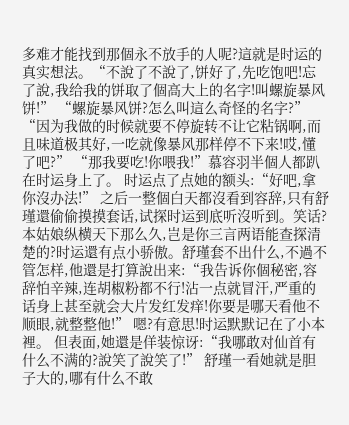多难才能找到那個永不放手的人呢?這就是时运的真实想法。“不說了不說了,饼好了,先吃饱吧!忘了說,我给我的饼取了個高大上的名字!叫螺旋暴风饼!” “螺旋暴风饼?怎么叫這么奇怪的名字?” “因为我做的时候就要不停旋转不让它粘锅啊,而且味道极其好,一吃就像暴风那样停不下来!哎,懂了吧?” “那我要吃!你喂我!”慕容羽半個人都趴在时运身上了。 时运点了点她的额头:“好吧,拿你沒办法!” 之后一整個白天都沒看到容辞,只有舒瑾還偷偷摸摸套话,试探时运到底听沒听到。笑话?本姑娘纵横天下那么久,岂是你三言两语能查探清楚的?时运還有点小骄傲。舒瑾套不出什么,不過不管怎样,他還是打算說出来:“我告诉你個秘密,容辞怕辛辣,连胡椒粉都不行!沾一点就冒汗,严重的话身上甚至就会大片发红发痒!你要是哪天看他不顺眼,就整整他!” 嗯?有意思!时运默默记在了小本裡。 但表面,她還是佯装惊讶:“我哪敢对仙首有什么不满的?說笑了說笑了!” 舒瑾一看她就是胆子大的,哪有什么不敢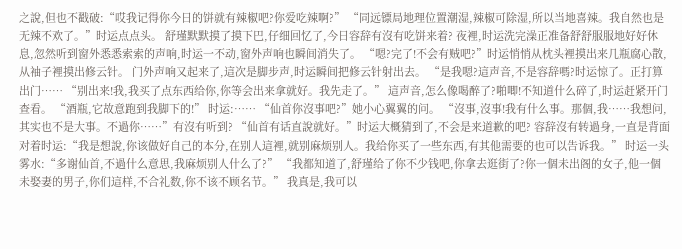之說,但也不戳破:“哎我记得你今日的饼就有辣椒吧?你爱吃辣啊?” “同远镖局地理位置潮湿,辣椒可除湿,所以当地喜辣。我自然也是无辣不欢了。”时运点点头。 舒瑾默默摸了摸下巴,仔细回忆了,今日容辞有沒有吃饼来着? 夜裡,时运洗完澡正准备舒舒服服地好好休息,忽然听到窗外悉悉索索的声响,时运一不动,窗外声响也瞬间消失了。 “嗯?完了!不会有贼吧?”时运悄悄从枕头裡摸出来几瓶腐心散,从袖子裡摸出修云针。 门外声响又起来了,這次是脚步声,时运瞬间把修云针射出去。 “是我嗯?這声音,不是容辞嗎?时运惊了。正打算出门…… “别出来!我,我买了点东西给你,你等会出来拿就好。我先走了。” 這声音,怎么像喝醉了?啪唧!不知道什么碎了,时运赶紧开门查看。 “酒瓶,它故意跑到我脚下的!” 时运:…… “仙首你沒事吧?”她小心翼翼的问。 “沒事,沒事!我有什么事。那個,我……我想问,其实也不是大事。不過你……”有沒有听到? “仙首有话直說就好。”时运大概猜到了,不会是来道歉的吧? 容辞沒有转過身,一直是背面对着时运:“我是想說,你该做好自己的本分,在别人這裡,就别麻烦别人。我给你买了一些东西,有其他需要的也可以告诉我。” 时运一头雾水:“多谢仙首,不過什么意思,我麻烦别人什么了?” “我都知道了,舒瑾给了你不少钱吧,你拿去逛街了?你一個未出阁的女子,他一個未娶妻的男子,你们這样,不合礼数,你不该不顾名节。” 我真是,我可以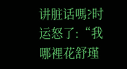讲脏话嗎?时运怒了:“我哪裡花舒瑾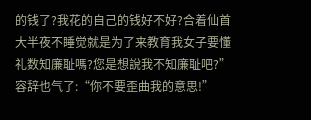的钱了?我花的自己的钱好不好?合着仙首大半夜不睡觉就是为了来教育我女子要懂礼数知廉耻嗎?您是想說我不知廉耻吧?” 容辞也气了:“你不要歪曲我的意思!”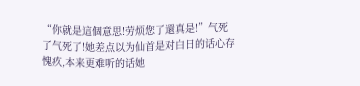“你就是這個意思!劳烦您了還真是!”气死了气死了!她差点以为仙首是对白日的话心存愧疚,本来更难听的话她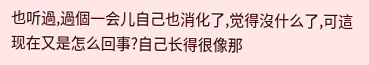也听過,過個一会儿自己也消化了,觉得沒什么了,可這现在又是怎么回事?自己长得很像那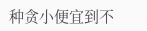种贪小便宜到不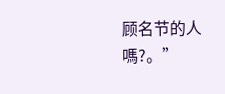顾名节的人嗎?。”